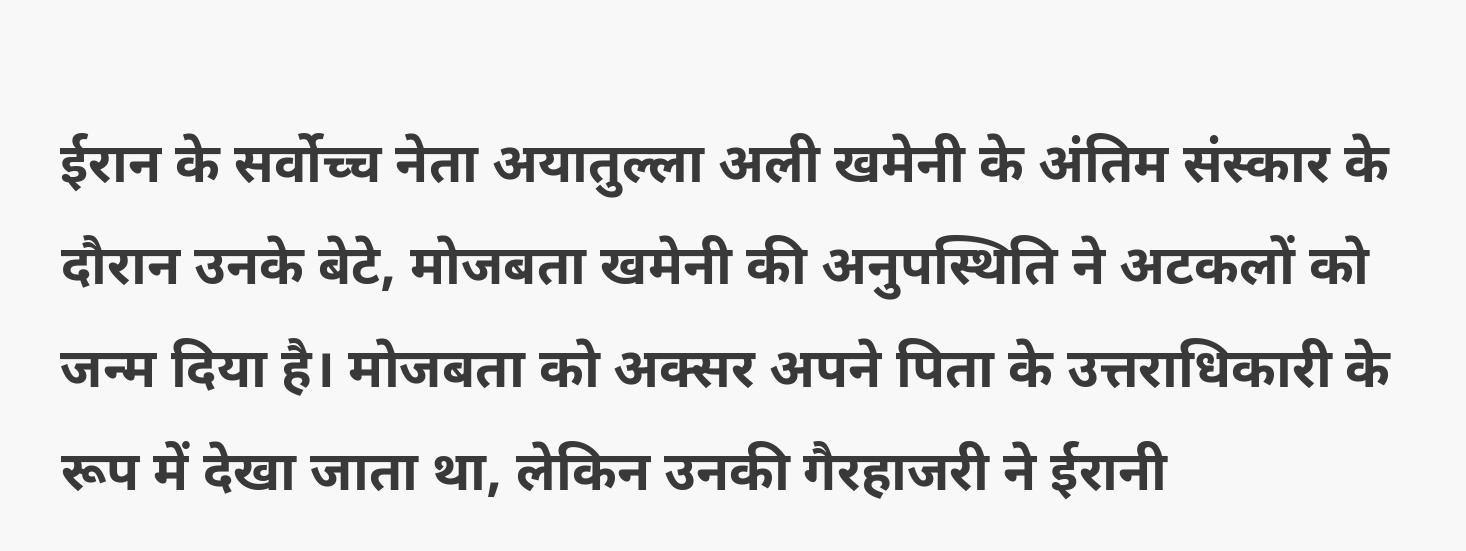ईरान के सर्वोच्च नेता अयातुल्ला अली खमेनी के अंतिम संस्कार के दौरान उनके बेटे, मोजबता खमेनी की अनुपस्थिति ने अटकलों को जन्म दिया है। मोजबता को अक्सर अपने पिता के उत्तराधिकारी के रूप में देखा जाता था, लेकिन उनकी गैरहाजरी ने ईरानी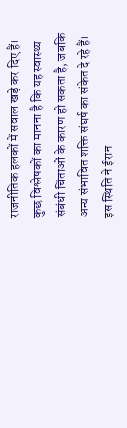राजनीतिक हलकों में सवाल खड़े कर दिए हैं। कुछ विश्लेषकों का मानना है कि यह स्वास्थ्य संबंधी चिंताओं के कारण हो सकता है, जबकि अन्य संभावित शक्ति संघर्ष का संकेत दे रहे हैं। इस स्थिति ने ईरान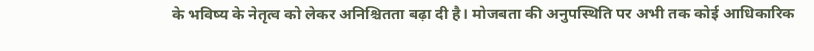के भविष्य के नेतृत्व को लेकर अनिश्चितता बढ़ा दी है। मोजबता की अनुपस्थिति पर अभी तक कोई आधिकारिक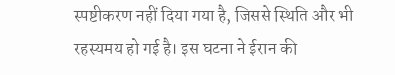स्पष्टीकरण नहीं दिया गया है, जिससे स्थिति और भी रहस्यमय हो गई है। इस घटना ने ईरान की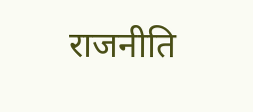राजनीति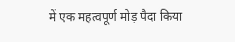में एक महत्वपूर्ण मोड़ पैदा किया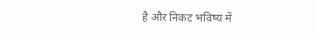है और निकट भविष्य में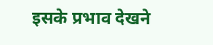इसके प्रभाव देखने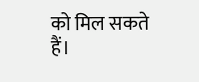को मिल सकते हैं।